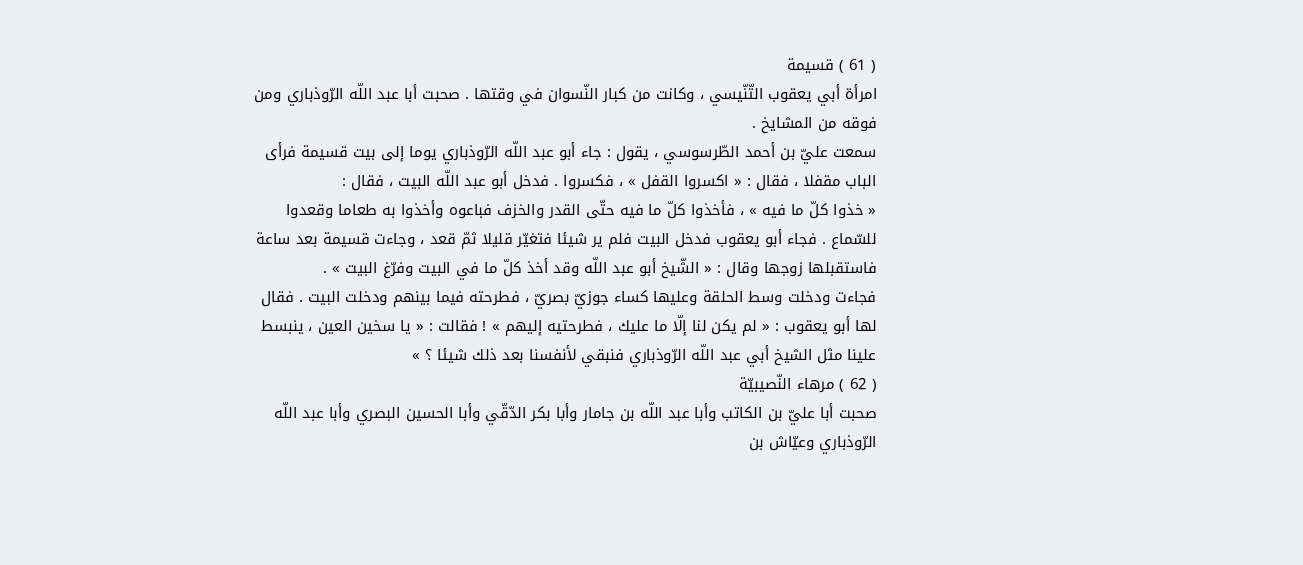( 61 ) قسيمة
امرأة أبي يعقوب التّنّيسي ، وكانت من كبار النّسوان في وقتها . صحبت أبا عبد اللّه الرّوذباري ومن فوقه من المشايخ .
سمعت عليّ بن أحمد الطّرسوسي ، يقول : جاء أبو عبد اللّه الرّوذباري يوما إلى بيت قسيمة فرأى الباب مقفلا ، فقال : « اكسروا القفل » ، فكسروا . فدخل أبو عبد اللّه البيت ، فقال :
« خذوا كلّ ما فيه » ، فأخذوا كلّ ما فيه حتّى القدر والخزف فباعوه وأخذوا به طعاما وقعدوا للسّماع . فجاء أبو يعقوب فدخل البيت فلم ير شيئا فتغيّر قليلا ثمّ قعد ، وجاءت قسيمة بعد ساعة فاستقبلها زوجها وقال : « الشّيخ أبو عبد اللّه وقد أخذ كلّ ما في البيت وفرّغ البيت » .
فجاءت ودخلت وسط الحلقة وعليها كساء جوزيّ بصريّ ، فطرحته فيما بينهم ودخلت البيت . فقال لها أبو يعقوب : « لم يكن لنا إلّا ما عليك ، فطرحتيه إليهم » ! فقالت : « يا سخين العين ، ينبسط علينا مثل الشيخ أبي عبد اللّه الرّوذباري فنبقي لأنفسنا بعد ذلك شيئا ؟ »
( 62 ) مرهاء النّصيبيّة
صحبت أبا عليّ بن الكاتب وأبا عبد اللّه بن جامار وأبا بكر الدّقّي وأبا الحسين البصري وأبا عبد اللّه الرّوذباري وعيّاش بن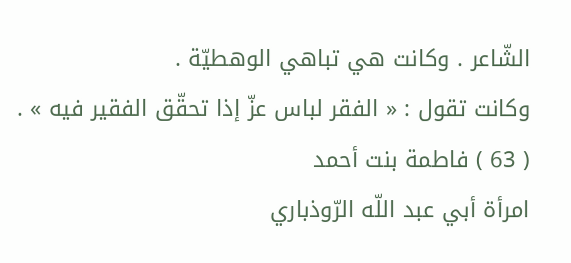الشّاعر . وكانت هي تباهي الوهطيّة .
وكانت تقول : « الفقر لباس عزّ إذا تحقّق الفقير فيه » .
( 63 ) فاطمة بنت أحمد
امرأة أبي عبد اللّه الرّوذباري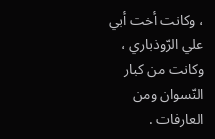، وكانت أخت أبي علي الرّوذباري ، وكانت من كبار النّسوان ومن العارفات .